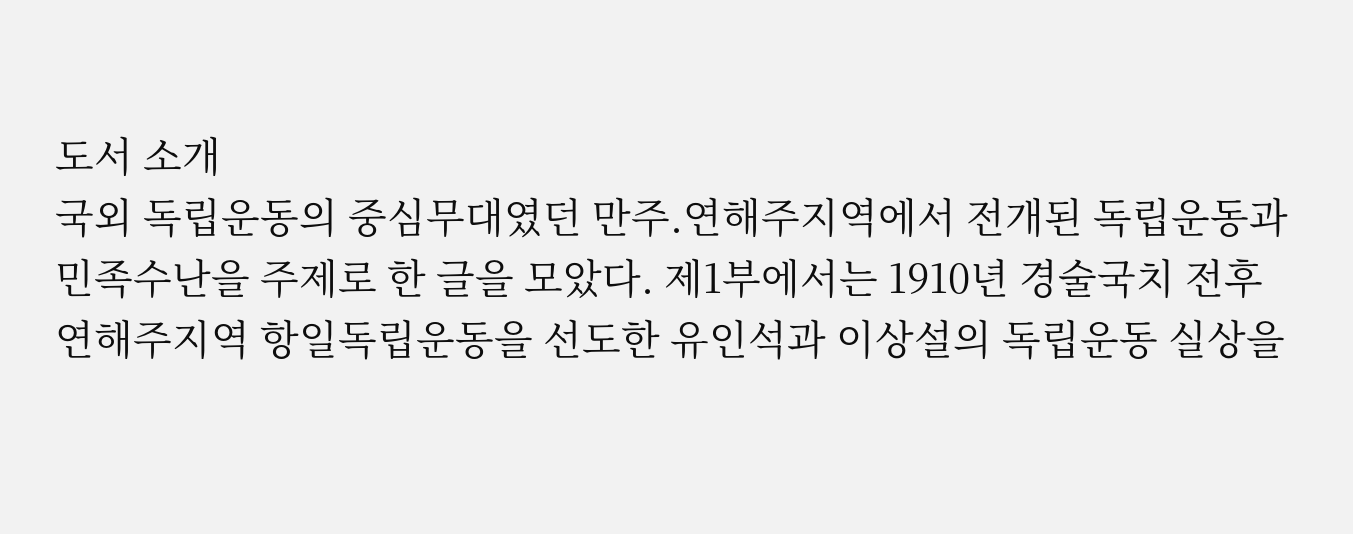도서 소개
국외 독립운동의 중심무대였던 만주.연해주지역에서 전개된 독립운동과 민족수난을 주제로 한 글을 모았다. 제1부에서는 1910년 경술국치 전후 연해주지역 항일독립운동을 선도한 유인석과 이상설의 독립운동 실상을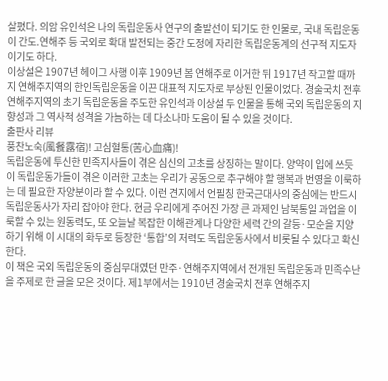살폈다. 의암 유인석은 나의 독립운동사 연구의 출발선이 되기도 한 인물로, 국내 독립운동이 간도.연해주 등 국외로 확대 발전되는 중간 도정에 자리한 독립운동계의 선구적 지도자이기도 하다.
이상설은 1907년 헤이그 사행 이후 1909년 봄 연해주로 이거한 뒤 1917년 작고할 때까지 연해주지역의 한인독립운동을 이끈 대표적 지도자로 부상된 인물이었다. 경술국치 전후 연해주지역의 초기 독립운동을 주도한 유인석과 이상설 두 인물을 통해 국외 독립운동의 지향성과 그 역사적 성격을 가늠하는 데 다소나마 도움이 될 수 있을 것이다.
출판사 리뷰
풍찬노숙(風餐露宿)! 고심혈통(苦心血痛)!
독립운동에 투신한 민족지사들이 겪은 심신의 고초를 상징하는 말이다. 양약이 입에 쓰듯이 독립운동가들이 겪은 이러한 고초는 우리가 공동으로 추구해야 할 행복과 번영을 이룩하는 데 필요한 자양분이라 할 수 있다. 이런 견지에서 언필칭 한국근대사의 중심에는 반드시 독립운동사가 자리 잡아야 한다. 현금 우리에게 주어진 가장 큰 과제인 남북통일 과업을 이룩할 수 있는 원동력도, 또 오늘날 복잡한 이해관계나 다양한 세력 간의 갈등·모순을 지양하기 위해 이 시대의 화두로 등장한 ‘통합’의 저력도 독립운동사에서 비롯될 수 있다고 확신한다.
이 책은 국외 독립운동의 중심무대였던 만주·연해주지역에서 전개된 독립운동과 민족수난을 주제로 한 글을 모은 것이다. 제1부에서는 1910년 경술국치 전후 연해주지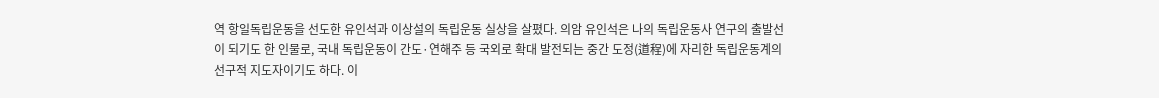역 항일독립운동을 선도한 유인석과 이상설의 독립운동 실상을 살폈다. 의암 유인석은 나의 독립운동사 연구의 출발선이 되기도 한 인물로, 국내 독립운동이 간도·연해주 등 국외로 확대 발전되는 중간 도정(道程)에 자리한 독립운동계의 선구적 지도자이기도 하다. 이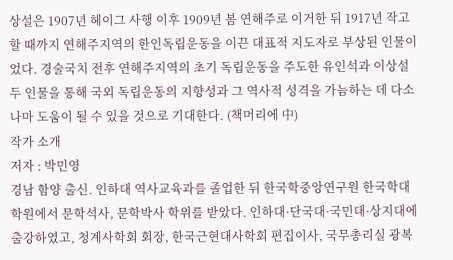상설은 1907년 헤이그 사행 이후 1909년 봄 연해주로 이거한 뒤 1917년 작고할 때까지 연해주지역의 한인독립운동을 이끈 대표적 지도자로 부상된 인물이었다. 경술국치 전후 연해주지역의 초기 독립운동을 주도한 유인석과 이상설 두 인물을 통해 국외 독립운동의 지향성과 그 역사적 성격을 가늠하는 데 다소나마 도움이 될 수 있을 것으로 기대한다. (책머리에 中)
작가 소개
저자 : 박민영
경남 함양 출신. 인하대 역사교육과를 졸업한 뒤 한국학중앙연구원 한국학대학원에서 문학석사, 문학박사 학위를 받았다. 인하대·단국대·국민대·상지대에 출강하였고, 청계사학회 회장, 한국근현대사학회 편집이사, 국무총리실 광복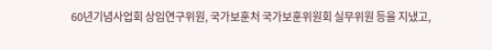60년기념사업회 상임연구위원, 국가보훈처 국가보훈위원회 실무위원 등을 지냈고,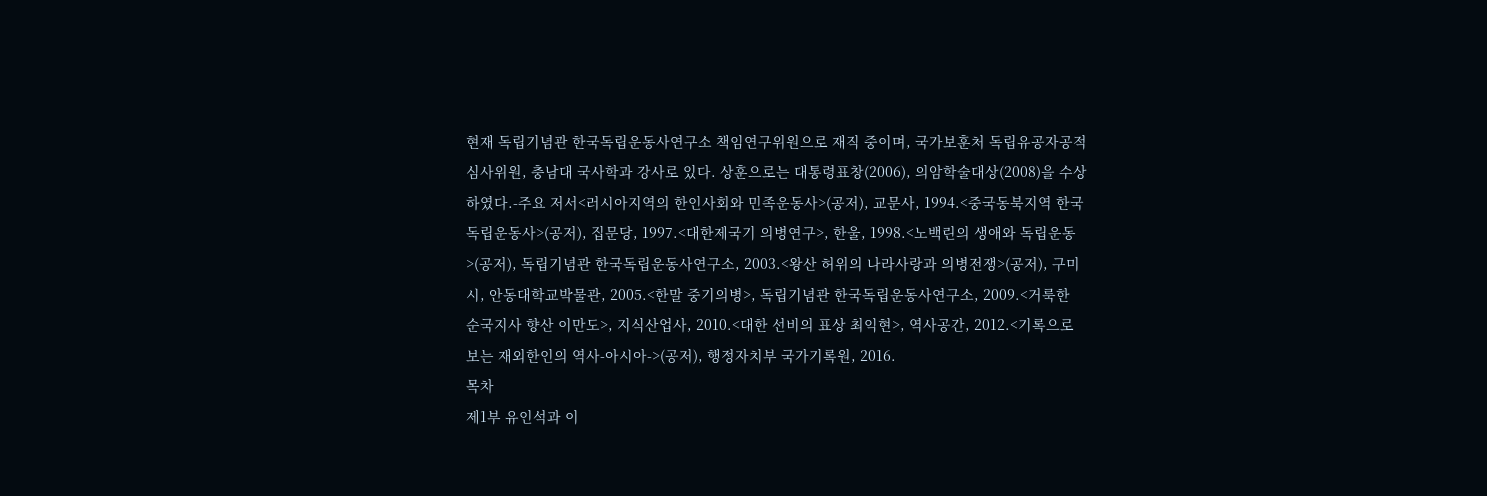현재 독립기념관 한국독립운동사연구소 책임연구위원으로 재직 중이며, 국가보훈처 독립유공자공적심사위원, 충남대 국사학과 강사로 있다. 상훈으로는 대통령표창(2006), 의암학술대상(2008)을 수상하였다.-주요 저서<러시아지역의 한인사회와 민족운동사>(공저), 교문사, 1994.<중국동북지역 한국독립운동사>(공저), 집문당, 1997.<대한제국기 의병연구>, 한울, 1998.<노백린의 생애와 독립운동>(공저), 독립기념관 한국독립운동사연구소, 2003.<왕산 허위의 나라사랑과 의병전쟁>(공저), 구미시, 안동대학교박물관, 2005.<한말 중기의병>, 독립기념관 한국독립운동사연구소, 2009.<거룩한 순국지사 향산 이만도>, 지식산업사, 2010.<대한 선비의 표상 최익현>, 역사공간, 2012.<기록으로 보는 재외한인의 역사-아시아->(공저), 행정자치부 국가기록원, 2016.
목차
제1부 유인석과 이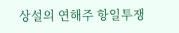상설의 연해주 항일투쟁